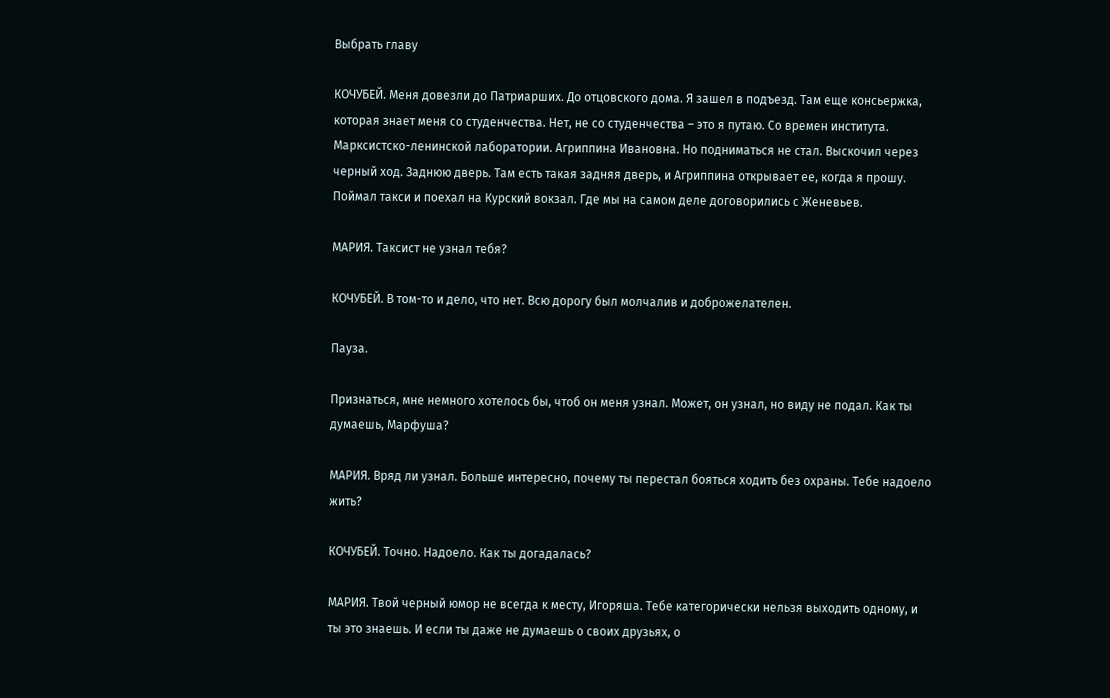Выбрать главу

КОЧУБЕЙ. Меня довезли до Патриарших. До отцовского дома. Я зашел в подъезд. Там еще консьержка, которая знает меня со студенчества. Нет, не со студенчества – это я путаю. Со времен института. Марксистско-ленинской лаборатории. Агриппина Ивановна. Но подниматься не стал. Выскочил через черный ход. Заднюю дверь. Там есть такая задняя дверь, и Агриппина открывает ее, когда я прошу. Поймал такси и поехал на Курский вокзал. Где мы на самом деле договорились с Женевьев.

МАРИЯ. Таксист не узнал тебя?

КОЧУБЕЙ. В том-то и дело, что нет. Всю дорогу был молчалив и доброжелателен.

Пауза.

Признаться, мне немного хотелось бы, чтоб он меня узнал. Может, он узнал, но виду не подал. Как ты думаешь, Марфуша?

МАРИЯ. Вряд ли узнал. Больше интересно, почему ты перестал бояться ходить без охраны. Тебе надоело жить?

КОЧУБЕЙ. Точно. Надоело. Как ты догадалась?

МАРИЯ. Твой черный юмор не всегда к месту, Игоряша. Тебе категорически нельзя выходить одному, и ты это знаешь. И если ты даже не думаешь о своих друзьях, о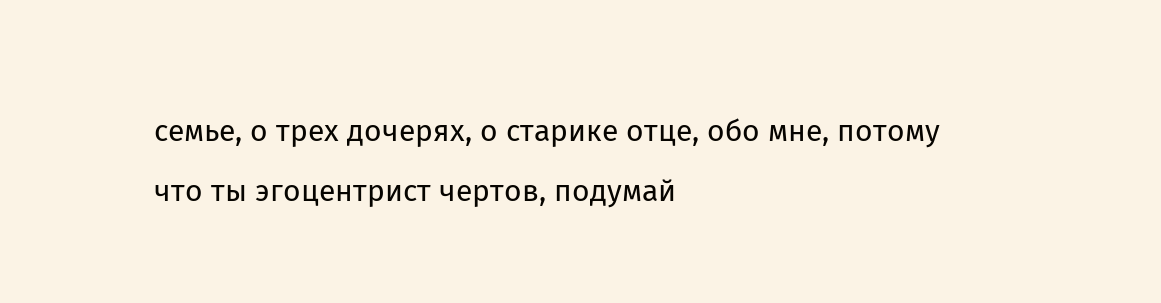семье, о трех дочерях, о старике отце, обо мне, потому что ты эгоцентрист чертов, подумай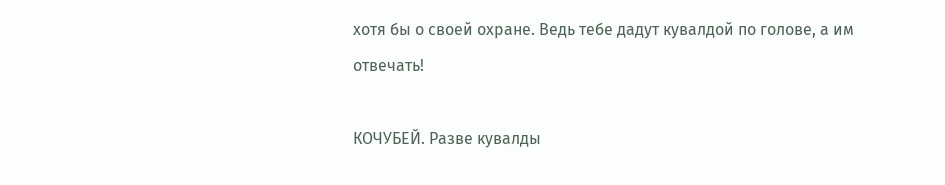хотя бы о своей охране. Ведь тебе дадут кувалдой по голове, а им отвечать!

КОЧУБЕЙ. Разве кувалды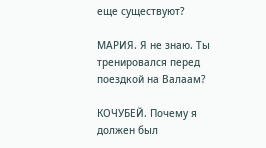еще существуют?

МАРИЯ. Я не знаю. Ты тренировался перед поездкой на Валаам?

КОЧУБЕЙ. Почему я должен был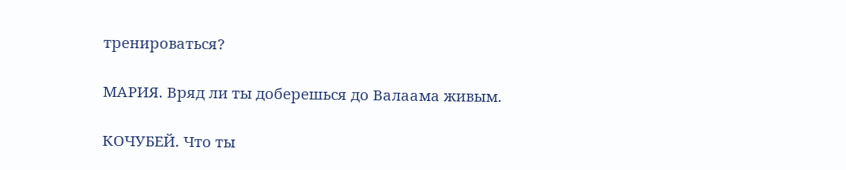тренироваться?

МАРИЯ. Вряд ли ты доберешься до Валаама живым.

КОЧУБЕЙ. Что ты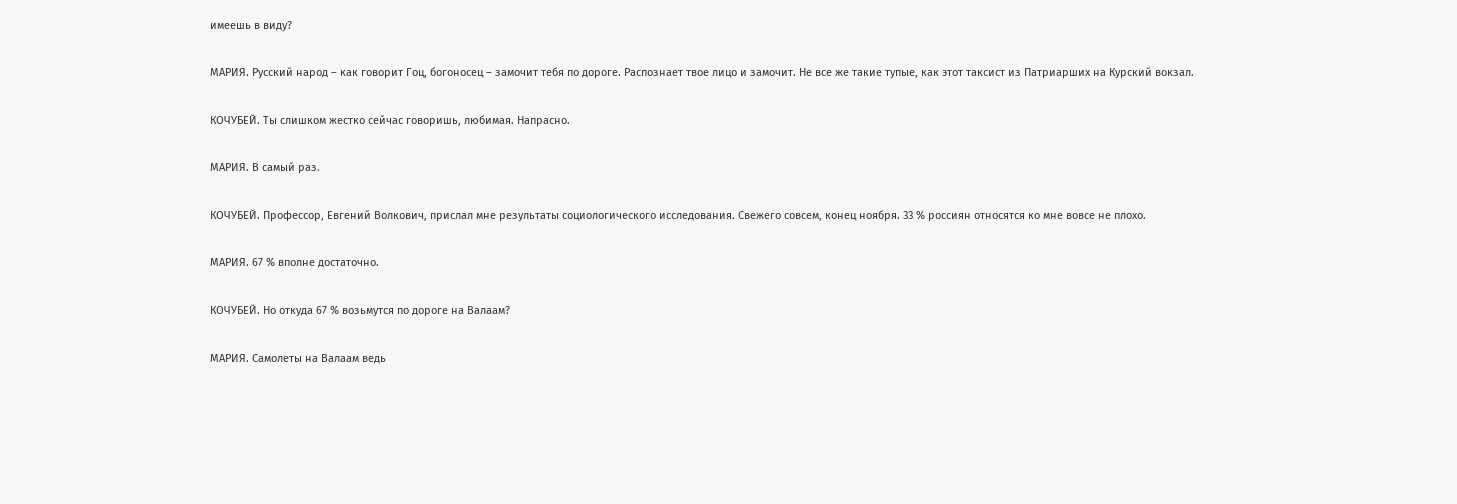имеешь в виду?

МАРИЯ. Русский народ – как говорит Гоц, богоносец – замочит тебя по дороге. Распознает твое лицо и замочит. Не все же такие тупые, как этот таксист из Патриарших на Курский вокзал.

КОЧУБЕЙ. Ты слишком жестко сейчас говоришь, любимая. Напрасно.

МАРИЯ. В самый раз.

КОЧУБЕЙ. Профессор, Евгений Волкович, прислал мне результаты социологического исследования. Свежего совсем, конец ноября. 33 % россиян относятся ко мне вовсе не плохо.

МАРИЯ. 67 % вполне достаточно.

КОЧУБЕЙ. Но откуда 67 % возьмутся по дороге на Валаам?

МАРИЯ. Самолеты на Валаам ведь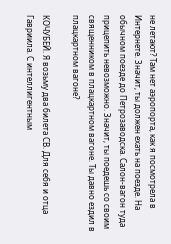не летают? Там нет аэропорта, как я посмотрела в Интернете. Значит, ты должен ехать на поезде. На обычном поезде до Петрозаводска. Салон-вагон туда прицепить невозможно. Значит, ты поедешь со своим священником в плацкартном вагоне. Ты давно ездил в плацкартном вагоне?

КОЧУБЕЙ. Я возьму два билета СВ. Для себя и отца Гавриила. С интеллигентным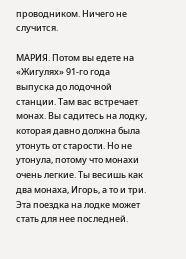проводником. Ничего не случится.

МАРИЯ. Потом вы едете на «Жигулях» 91-го года выпуска до лодочной станции. Там вас встречает монах. Вы садитесь на лодку, которая давно должна была утонуть от старости. Но не утонула, потому что монахи очень легкие. Ты весишь как два монаха, Игорь, а то и три. Эта поездка на лодке может стать для нее последней.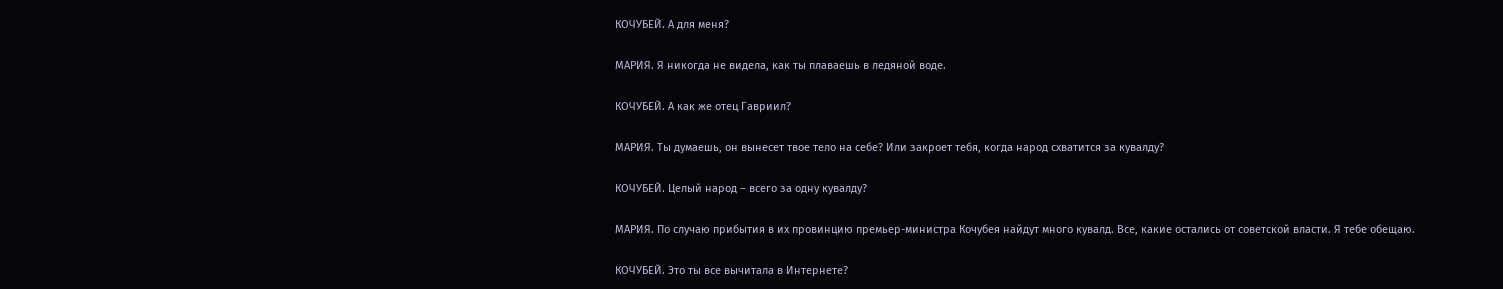КОЧУБЕЙ. А для меня?

МАРИЯ. Я никогда не видела, как ты плаваешь в ледяной воде.

КОЧУБЕЙ. А как же отец Гавриил?

МАРИЯ. Ты думаешь, он вынесет твое тело на себе? Или закроет тебя, когда народ схватится за кувалду?

КОЧУБЕЙ. Целый народ – всего за одну кувалду?

МАРИЯ. По случаю прибытия в их провинцию премьер-министра Кочубея найдут много кувалд. Все, какие остались от советской власти. Я тебе обещаю.

КОЧУБЕЙ. Это ты все вычитала в Интернете?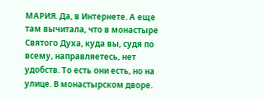МАРИЯ. Да, в Интернете. А еще там вычитала, что в монастыре Святого Духа, куда вы, судя по всему, направляетесь, нет удобств. То есть они есть, но на улице. В монастырском дворе.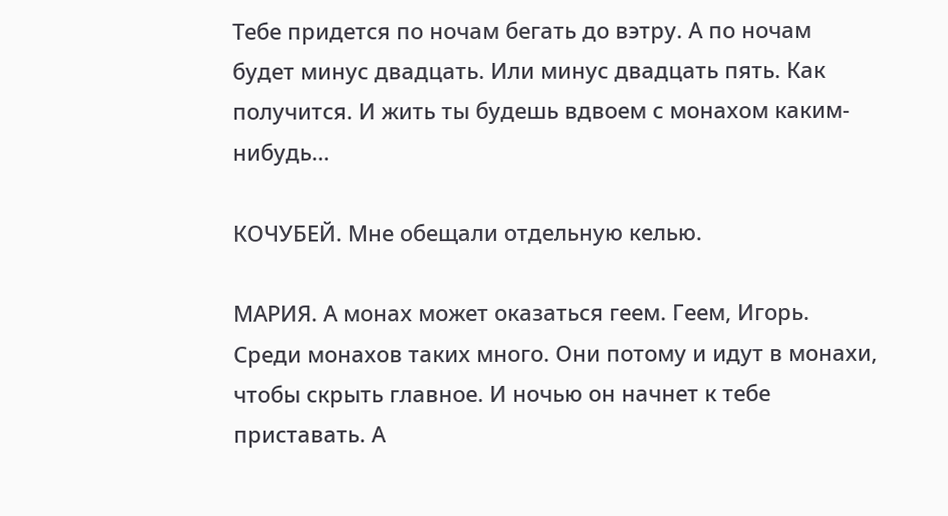Тебе придется по ночам бегать до вэтру. А по ночам будет минус двадцать. Или минус двадцать пять. Как получится. И жить ты будешь вдвоем с монахом каким-нибудь…

КОЧУБЕЙ. Мне обещали отдельную келью.

МАРИЯ. А монах может оказаться геем. Геем, Игорь. Среди монахов таких много. Они потому и идут в монахи, чтобы скрыть главное. И ночью он начнет к тебе приставать. А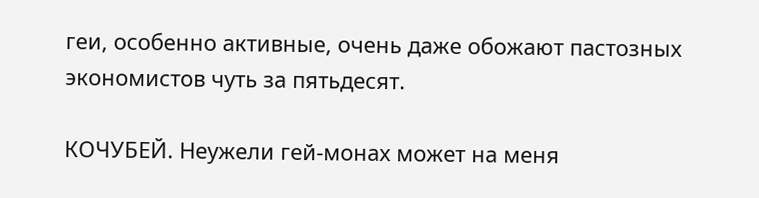геи, особенно активные, очень даже обожают пастозных экономистов чуть за пятьдесят.

КОЧУБЕЙ. Неужели гей-монах может на меня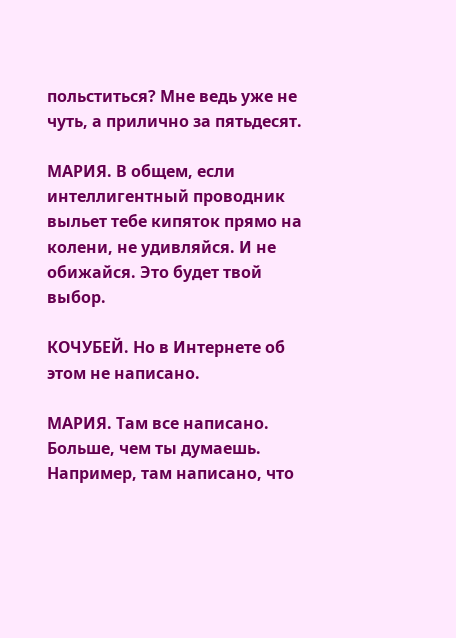польститься? Мне ведь уже не чуть, а прилично за пятьдесят.

МАРИЯ. В общем, если интеллигентный проводник выльет тебе кипяток прямо на колени, не удивляйся. И не обижайся. Это будет твой выбор.

КОЧУБЕЙ. Но в Интернете об этом не написано.

МАРИЯ. Там все написано. Больше, чем ты думаешь. Например, там написано, что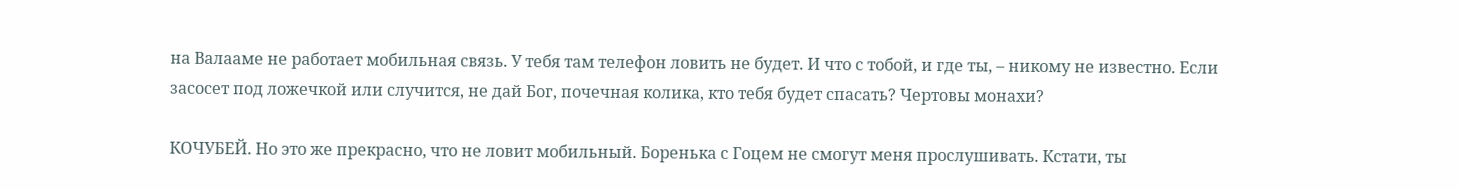на Валааме не работает мобильная связь. У тебя там телефон ловить не будет. И что с тобой, и где ты, – никому не известно. Если засосет под ложечкой или случится, не дай Бог, почечная колика, кто тебя будет спасать? Чертовы монахи?

КОЧУБЕЙ. Но это же прекрасно, что не ловит мобильный. Боренька с Гоцем не смогут меня прослушивать. Кстати, ты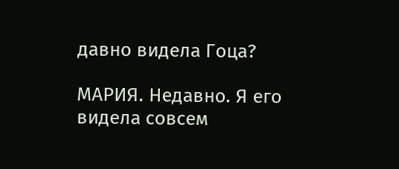давно видела Гоца?

МАРИЯ. Недавно. Я его видела совсем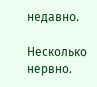недавно.

Несколько нервно.